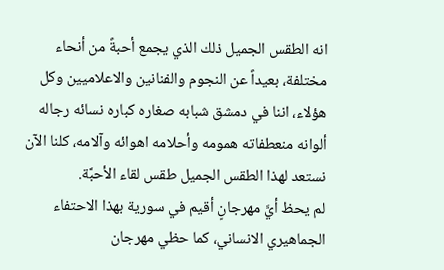انه الطقس الجميل ذلك الذي يجمع أحبةً من أنحاء مختلفة، بعيداً عن النجوم والفنانين والاعلاميين وكل هؤلاء، اننا في دمشق شبابه صغاره كباره نسائه رجاله ألوانه منعطفاته همومه وأحلامه اهوائه وآلامه، كلنا الآن نستعد لهذا الطقس الجميل طقس لقاء الأحبَّة.
لم يحظ أيَّ مهرجانٍ أقيم في سورية بهذا الاحتفاء الجماهيري الانساني، كما حظي مهرجان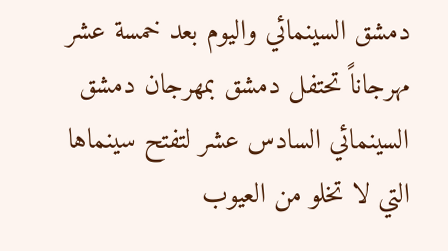دمشق السينمائي واليوم بعد خمسة عشر مهرجاناً تحتفل دمشق بمهرجان دمشق السينمائي السادس عشر لتفتح سينماها التي لا تخلو من العيوب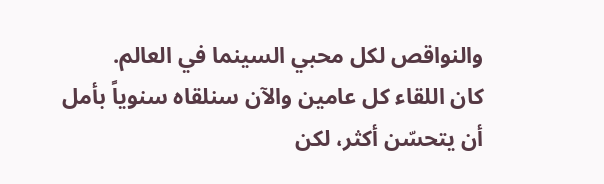والنواقص لكل محبي السينما في العالم.
كان اللقاء كل عامين والآن سنلقاه سنوياً بأمل أن يتحسّن أكثر، لكن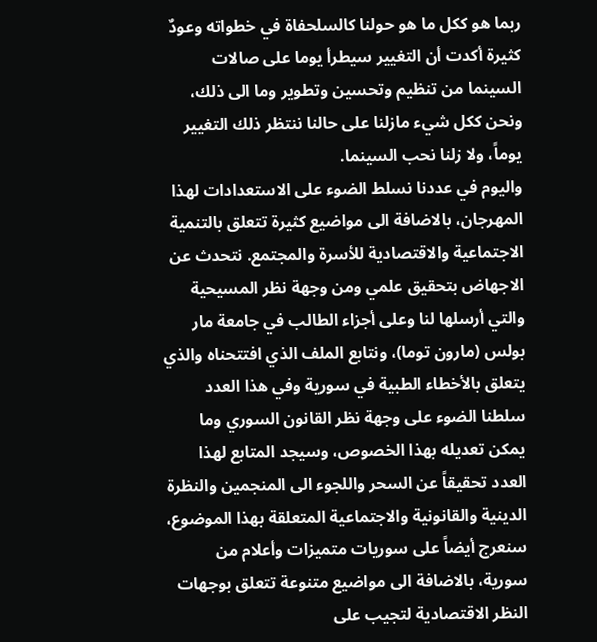ربما هو ككل ما هو حولنا كالسلحفاة في خطواته وعودٌ كثيرة أكدت أن التغيير سيطرأ يوما على صالات السينما من تنظيم وتحسين وتطوير وما الى ذلك، ونحن ككل شيء مازلنا على حالنا ننتظر ذلك التغيير يوماً، ولا زلنا نحب السينما.
واليوم في عددنا نسلط الضوء على الاستعدادات لهذا المهرجان، بالاضافة الى مواضيع كثيرة تتعلق بالتنمية الاجتماعية والاقتصادية للأسرة والمجتمع. نتحدث عن الاجهاض بتحقيق علمي ومن وجهة نظر المسيحية والتي أرسلها لنا وعلى أجزاء الطالب في جامعة مار بولس (مارون توما)، ونتابع الملف الذي افتتحناه والذي يتعلق بالأخطاء الطبية في سورية وفي هذا العدد سلطنا الضوء على وجهة نظر القانون السوري وما يمكن تعديله بهذا الخصوص، وسيجد المتابع لهذا العدد تحقيقاً عن السحر واللجوء الى المنجمين والنظرة الدينية والقانونية والاجتماعية المتعلقة بهذا الموضوع، سنعرج أيضاً على سوريات متميزات وأعلام من سورية، بالاضافة الى مواضيع متنوعة تتعلق بوجهات النظر الاقتصادية لتجيب على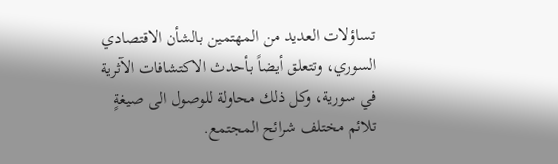تساؤلات العديد من المهتمين بالشأن الاقتصادي السوري، وتتعلق أيضاً بأحدث الاكتشافات الآثرية في سورية، وكل ذلك محاولة للوصول الى صيغةٍ تلائم مختلف شرائح المجتمع.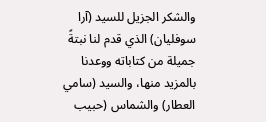والشكر الجزيل للسيد (آرا سوفليان) الذي قدم لنا نبتةً جميلة من كتاباته ووعدنا بالمزيد منها، والسيد (سامي العطار) والشماس (حبيب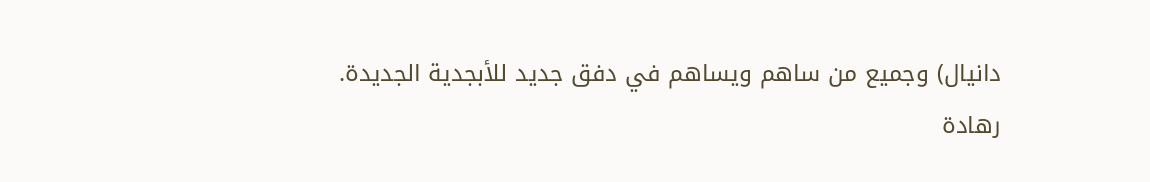دانيال) وجميع من ساهم ويساهم في دفق جديد للأبجدية الجديدة.
رهادة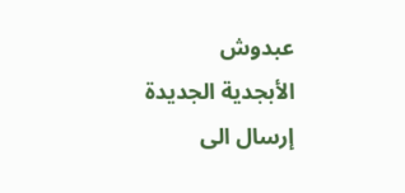عبدوش
الأبجدية الجديدة
إرسال الى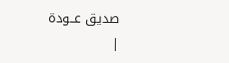صديق عــودة
|